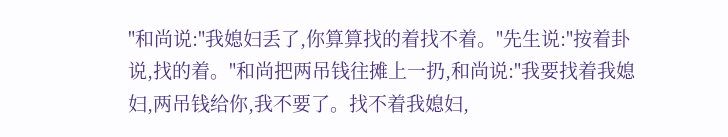"和尚说:"我媳妇丢了,你算算找的着找不着。"先生说:"按着卦说,找的着。"和尚把两吊钱往摊上一扔,和尚说:"我要找着我媳妇,两吊钱给你,我不要了。找不着我媳妇,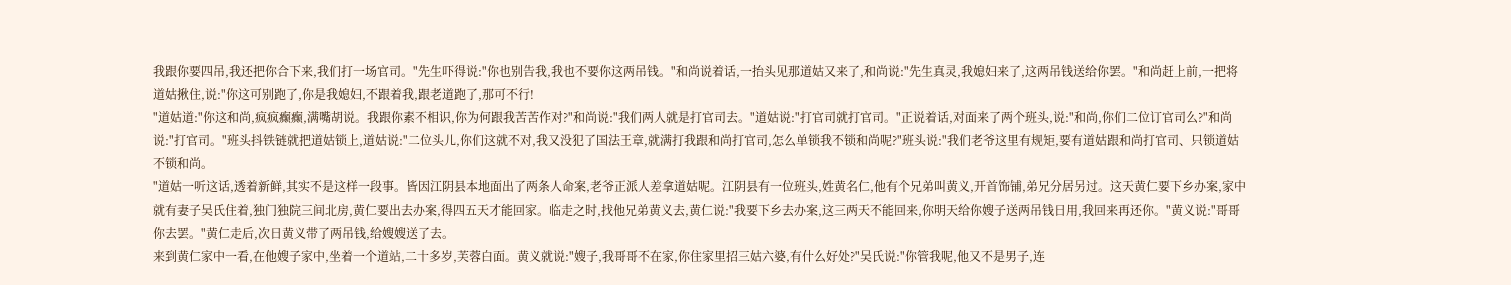我跟你要四吊,我还把你合下来,我们打一场官司。"先生吓得说:"你也别告我,我也不要你这两吊钱。"和尚说着话,一抬头见那道姑又来了,和尚说:"先生真灵,我媳妇来了,这两吊钱送给你罢。"和尚赶上前,一把将道姑揪住,说:"你这可别跑了,你是我媳妇,不跟着我,跟老道跑了,那可不行!
"道姑道:"你这和尚,疯疯癫癫,满嘴胡说。我跟你素不相识,你为何跟我苦苦作对?"和尚说:"我们两人就是打官司去。"道姑说:"打官司就打官司。"正说着话,对面来了两个班头,说:"和尚,你们二位订官司么?"和尚说:"打官司。"班头抖铁链就把道姑锁上,道姑说:"二位头儿,你们这就不对,我又没犯了国法王章,就满打我跟和尚打官司,怎么单锁我不锁和尚呢?"班头说:"我们老爷这里有规矩,要有道姑跟和尚打官司、只锁道姑不锁和尚。
"道姑一听这话,透着新鲜,其实不是这样一段事。皆因江阴县本地面出了两条人命案,老爷正派人差拿道姑呢。江阴县有一位班头,姓黄名仁,他有个兄弟叫黄义,开首饰铺,弟兄分居另过。这天黄仁要下乡办案,家中就有妻子吴氏住着,独门独院三间北房,黄仁要出去办案,得四五天才能回家。临走之时,找他兄弟黄义去,黄仁说:"我要下乡去办案,这三两天不能回来,你明天给你嫂子送两吊钱日用,我回来再还你。"黄义说:"哥哥你去罢。"黄仁走后,次日黄义带了两吊钱,给嫂嫂送了去。
来到黄仁家中一看,在他嫂子家中,坐着一个道站,二十多岁,芙蓉白面。黄义就说:"嫂子,我哥哥不在家,你住家里招三姑六婆,有什么好处?"吴氏说:"你管我呢,他又不是男子,连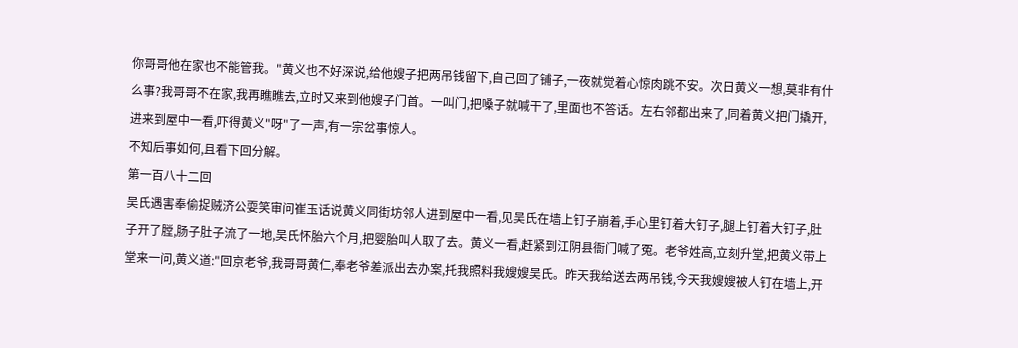你哥哥他在家也不能管我。"黄义也不好深说,给他嫂子把两吊钱留下,自己回了铺子,一夜就觉着心惊肉跳不安。次日黄义一想,莫非有什么事?我哥哥不在家,我再瞧瞧去,立时又来到他嫂子门首。一叫门,把嗓子就喊干了,里面也不答话。左右邻都出来了,同着黄义把门撬开,进来到屋中一看,吓得黄义"呀"了一声,有一宗岔事惊人。
不知后事如何,且看下回分解。
第一百八十二回
吴氏遇害奉偷捉贼济公耍笑审问崔玉话说黄义同街坊邻人进到屋中一看,见吴氏在墙上钉子崩着,手心里钉着大钉子,腿上钉着大钉子,肚子开了膛,肠子肚子流了一地,吴氏怀胎六个月,把婴胎叫人取了去。黄义一看,赶紧到江阴县衙门喊了冤。老爷姓高,立刻升堂,把黄义带上堂来一问,黄义道:"回京老爷,我哥哥黄仁,奉老爷差派出去办案,托我照料我嫂嫂吴氏。昨天我给送去两吊钱,今天我嫂嫂被人钉在墙上,开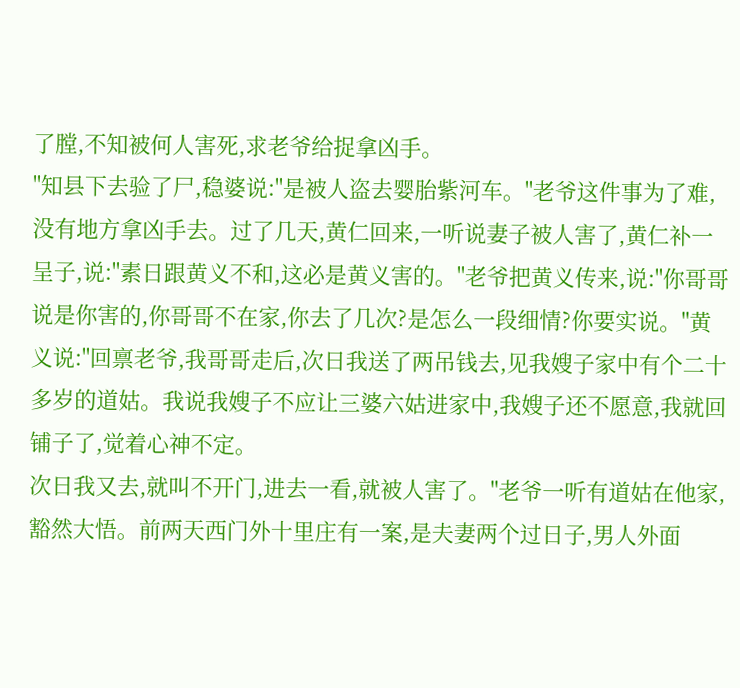了膛,不知被何人害死,求老爷给捉拿凶手。
"知县下去验了尸,稳婆说:"是被人盗去婴胎紫河车。"老爷这件事为了难,没有地方拿凶手去。过了几天,黄仁回来,一听说妻子被人害了,黄仁补一呈子,说:"素日跟黄义不和,这必是黄义害的。"老爷把黄义传来,说:"你哥哥说是你害的,你哥哥不在家,你去了几次?是怎么一段细情?你要实说。"黄义说:"回禀老爷,我哥哥走后,次日我送了两吊钱去,见我嫂子家中有个二十多岁的道姑。我说我嫂子不应让三婆六姑进家中,我嫂子还不愿意,我就回铺子了,觉着心神不定。
次日我又去,就叫不开门,进去一看,就被人害了。"老爷一听有道姑在他家,豁然大悟。前两天西门外十里庄有一案,是夫妻两个过日子,男人外面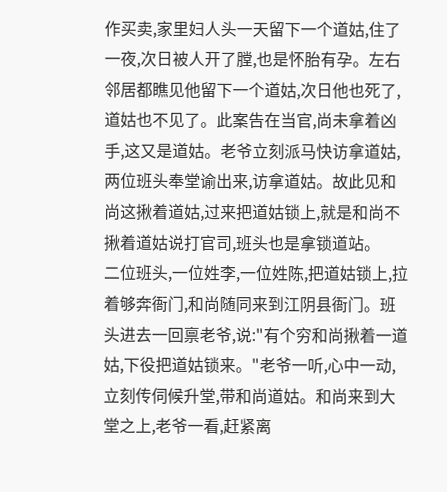作买卖,家里妇人头一天留下一个道姑,住了一夜,次日被人开了膛,也是怀胎有孕。左右邻居都瞧见他留下一个道姑,次日他也死了,道姑也不见了。此案告在当官,尚未拿着凶手,这又是道姑。老爷立刻派马快访拿道姑,两位班头奉堂谕出来,访拿道姑。故此见和尚这揪着道姑,过来把道姑锁上,就是和尚不揪着道姑说打官司,班头也是拿锁道站。
二位班头,一位姓李,一位姓陈,把道姑锁上,拉着够奔衙门,和尚随同来到江阴县衙门。班头进去一回禀老爷,说:"有个穷和尚揪着一道姑,下役把道姑锁来。"老爷一听,心中一动,立刻传伺候升堂,带和尚道姑。和尚来到大堂之上,老爷一看,赶紧离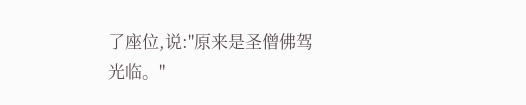了座位,说:"原来是圣僧佛驾光临。"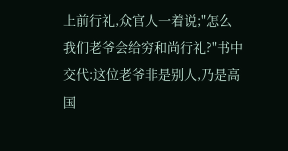上前行礼,众官人一着说;"怎么我们老爷会给穷和尚行礼?"书中交代:这位老爷非是别人,乃是高国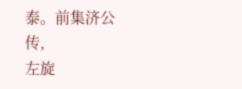泰。前集济公传,
左旋